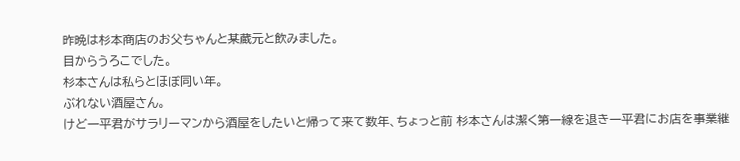昨晩は杉本商店のお父ちゃんと某蔵元と飲みました。
目からうろこでした。
杉本さんは私らとほぼ同い年。
ぶれない酒屋さん。
けど一平君がサラリーマンから酒屋をしたいと帰って来て数年、ちょっと前 杉本さんは潔く第一線を退き一平君にお店を事業継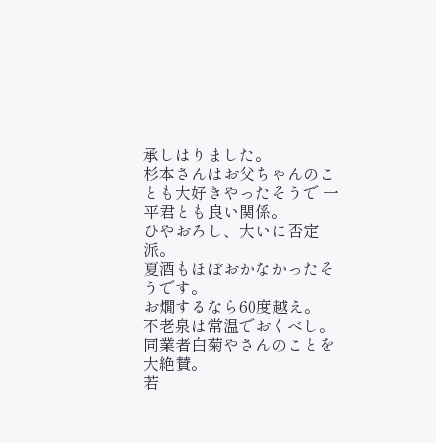承しはりました。
杉本さんはお父ちゃんのことも大好きやったそうで 一平君とも良い関係。
ひやおろし、大いに否定派。
夏酒もほぼおかなかったそうです。
お燗するなら60度越え。
不老泉は常温でおくべし。
同業者白菊やさんのことを大絶賛。
若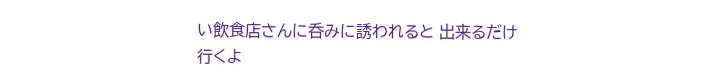い飲食店さんに呑みに誘われると 出来るだけ行くよ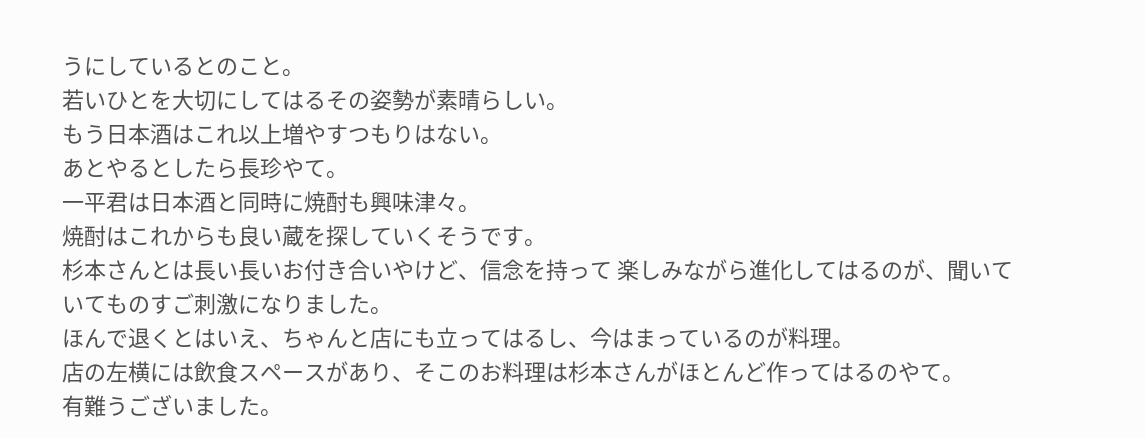うにしているとのこと。
若いひとを大切にしてはるその姿勢が素晴らしい。
もう日本酒はこれ以上増やすつもりはない。
あとやるとしたら長珍やて。
一平君は日本酒と同時に焼酎も興味津々。
焼酎はこれからも良い蔵を探していくそうです。
杉本さんとは長い長いお付き合いやけど、信念を持って 楽しみながら進化してはるのが、聞いていてものすご刺激になりました。
ほんで退くとはいえ、ちゃんと店にも立ってはるし、今はまっているのが料理。
店の左横には飲食スペースがあり、そこのお料理は杉本さんがほとんど作ってはるのやて。
有難うございました。